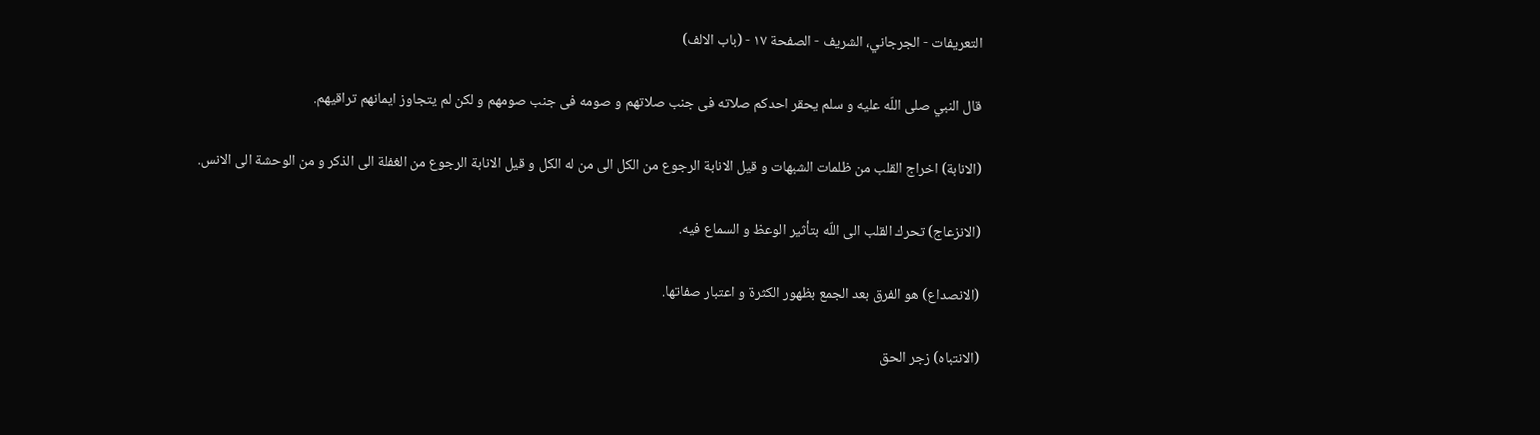التعريفات - الجرجاني، الشريف - الصفحة ١٧ - (باب الالف)

قال النبي صلى اللّه عليه و سلم يحقر احدكم صلاته فى جنب صلاتهم و صومه فى جنب صومهم و لكن لم يتجاوز ايمانهم تراقيهم.

(الانابة) اخراج القلب من ظلمات الشبهات و قيل الانابة الرجوع من الكل الى من له الكل و قيل الانابة الرجوع من الغفلة الى الذكر و من الوحشة الى الانس.

(الانزعاج) تحرك القلب الى اللّه بتأثير الوعظ و السماع فيه.

(الانصداع) هو الفرق بعد الجمع بظهور الكثرة و اعتبار صفاتها.

(الانتباه) زجر الحق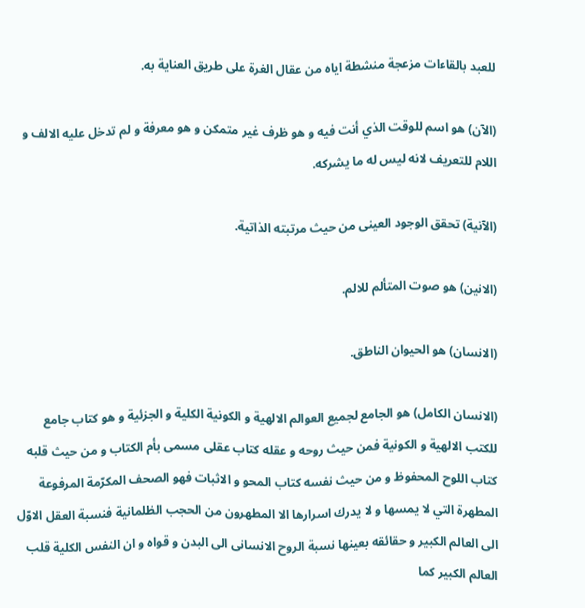للعبد بالقاءات مزعجة منشطة اياه من عقال الغرة على طريق العناية به.

(الآن) هو اسم للوقت الذي أنت فيه و هو ظرف غير متمكن و هو معرفة و لم تدخل عليه الالف و اللام للتعريف لانه ليس له ما يشركه.

(الآنية) تحقق الوجود العينى من حيث مرتبته الذاتية.

(الانين) هو صوت المتألم للالم.

(الانسان) هو الحيوان الناطق.

(الانسان الكامل) هو الجامع لجميع العوالم الالهية و الكونية الكلية و الجزئية و هو كتاب جامع للكتب الالهية و الكونية فمن حيث روحه و عقله كتاب عقلى مسمى بأم الكتاب و من حيث قلبه كتاب اللوح المحفوظ و من حيث نفسه كتاب المحو و الاثبات فهو الصحف المكرّمة المرفوعة المطهرة التي لا يمسها و لا يدرك اسرارها الا المطهرون من الحجب الظلمانية فنسبة العقل الاوّل الى العالم الكبير و حقائقه بعينها نسبة الروح الانسانى الى البدن و قواه و ان النفس الكلية قلب العالم الكبير كما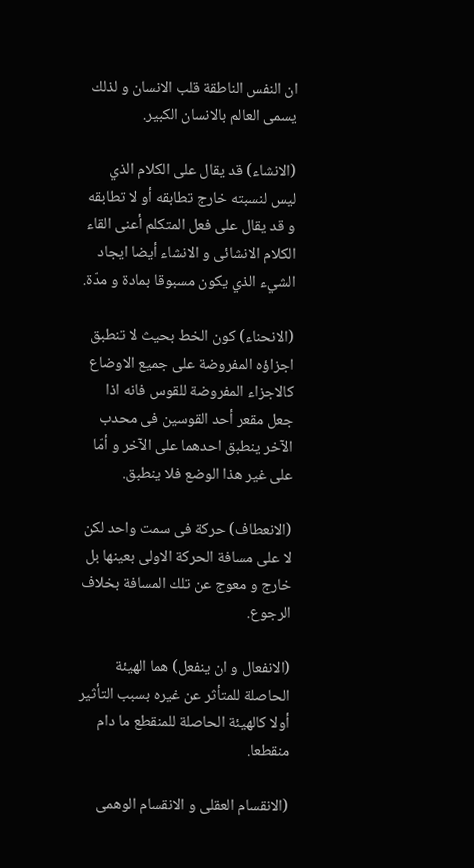ان النفس الناطقة قلب الانسان و لذلك يسمى العالم بالانسان الكبير.

(الانشاء) قد يقال على الكلام الذي ليس لنسبته خارج تطابقه أو لا تطابقه و قد يقال على فعل المتكلم أعنى القاء الكلام الانشائى و الانشاء أيضا ايجاد الشي‌ء الذي يكون مسبوقا بمادة و مدّة.

(الانحناء) كون الخط بحيث لا تنطبق اجزاؤه المفروضة على جميع الاوضاع كالاجزاء المفروضة للقوس فانه اذا جعل مقعر أحد القوسين فى محدب الآخر ينطبق احدهما على الآخر و أمّا على غير هذا الوضع فلا ينطبق.

(الانعطاف) حركة فى سمت واحد لكن لا على مسافة الحركة الاولى بعينها بل خارج و معوج عن تلك المسافة بخلاف الرجوع.

(الانفعال و ان ينفعل) هما الهيئة الحاصلة للمتأثر عن غيره بسبب التأثير أولا كالهيئة الحاصلة للمنقطع ما دام منقطعا.

(الانقسام العقلى و الانقسام الوهمى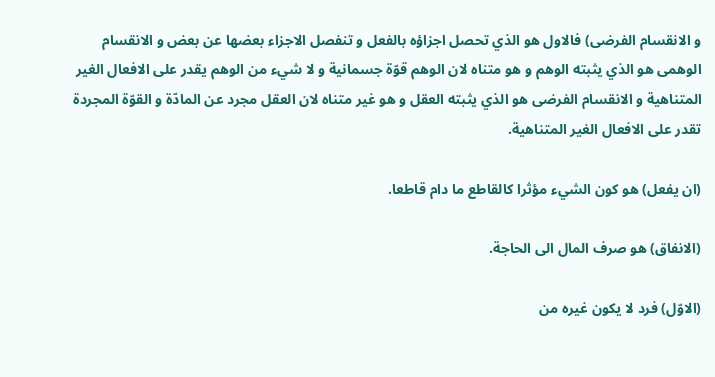و الانقسام الفرضى) فالاول هو الذي تحصل اجزاؤه بالفعل و تنفصل الاجزاء بعضها عن بعض و الانقسام الوهمى هو الذي يثبته الوهم و هو متناه لان الوهم قوّة جسمانية و لا شي‌ء من الوهم يقدر على الافعال الغير المتناهية و الانقسام الفرضى هو الذي يثبته العقل و هو غير متناه لان العقل مجرد عن المادّة و القوّة المجردة تقدر على الافعال الغير المتناهية.

(ان يفعل) هو كون الشي‌ء مؤثرا كالقاطع ما دام قاطعا.

(الانفاق) هو صرف المال الى الحاجة.

(الاوّل) فرد لا يكون غيره من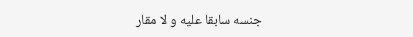جنسه سابقا عليه و لا مقار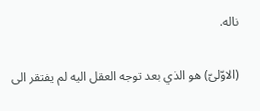ناله.

(الاوّلىّ) هو الذي بعد توجه العقل اليه لم يفتقر الى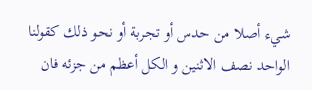شي‌ء أصلا من حدس أو تجربة أو نحو ذلك كقولنا الواحد نصف الاثنين و الكل أعظم من جزئه فان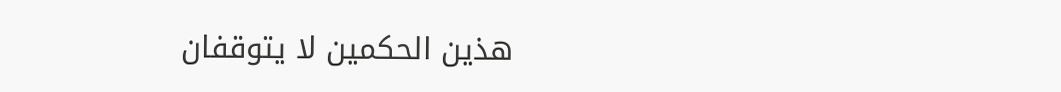هذين الحكمين لا يتوقفان‌